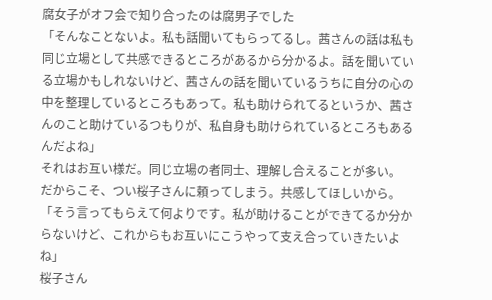腐女子がオフ会で知り合ったのは腐男子でした
「そんなことないよ。私も話聞いてもらってるし。茜さんの話は私も同じ立場として共感できるところがあるから分かるよ。話を聞いている立場かもしれないけど、茜さんの話を聞いているうちに自分の心の中を整理しているところもあって。私も助けられてるというか、茜さんのこと助けているつもりが、私自身も助けられているところもあるんだよね」
それはお互い様だ。同じ立場の者同士、理解し合えることが多い。
だからこそ、つい桜子さんに頼ってしまう。共感してほしいから。
「そう言ってもらえて何よりです。私が助けることができてるか分からないけど、これからもお互いにこうやって支え合っていきたいよね」
桜子さん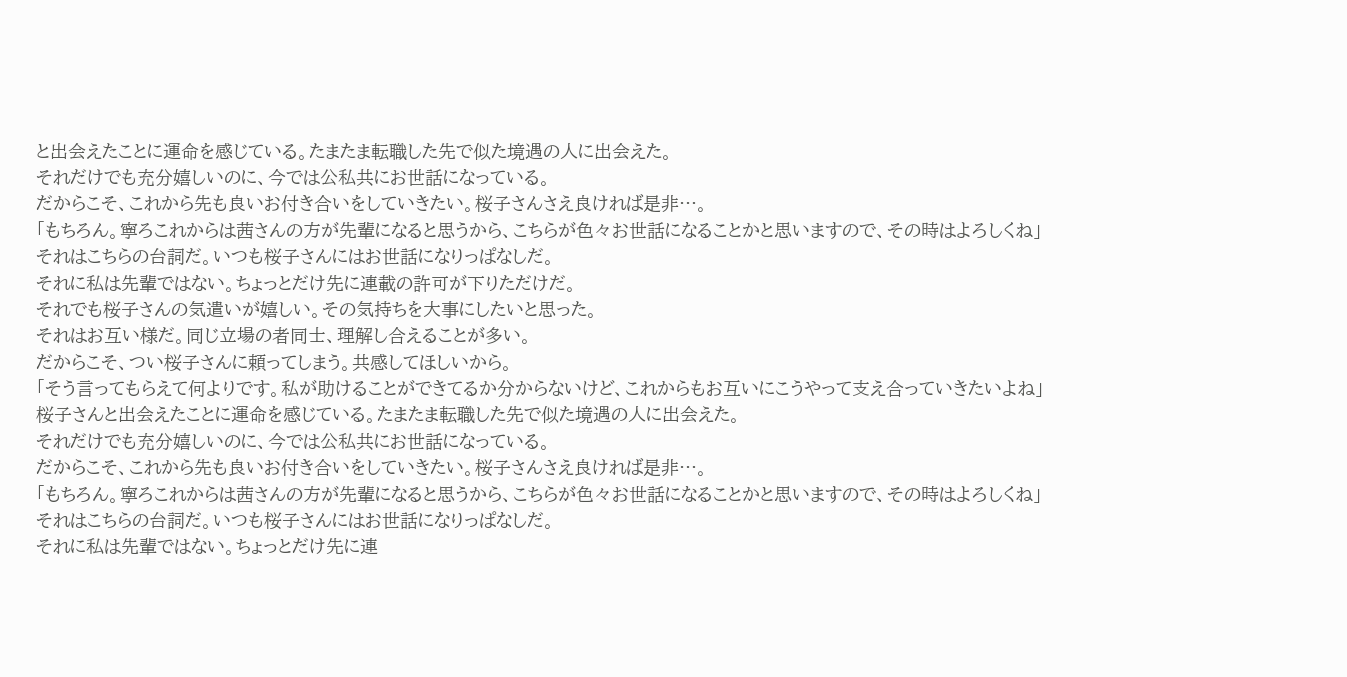と出会えたことに運命を感じている。たまたま転職した先で似た境遇の人に出会えた。
それだけでも充分嬉しいのに、今では公私共にお世話になっている。
だからこそ、これから先も良いお付き合いをしていきたい。桜子さんさえ良ければ是非…。
「もちろん。寧ろこれからは茜さんの方が先輩になると思うから、こちらが色々お世話になることかと思いますので、その時はよろしくね」
それはこちらの台詞だ。いつも桜子さんにはお世話になりっぱなしだ。
それに私は先輩ではない。ちょっとだけ先に連載の許可が下りただけだ。
それでも桜子さんの気遣いが嬉しい。その気持ちを大事にしたいと思った。
それはお互い様だ。同じ立場の者同士、理解し合えることが多い。
だからこそ、つい桜子さんに頼ってしまう。共感してほしいから。
「そう言ってもらえて何よりです。私が助けることができてるか分からないけど、これからもお互いにこうやって支え合っていきたいよね」
桜子さんと出会えたことに運命を感じている。たまたま転職した先で似た境遇の人に出会えた。
それだけでも充分嬉しいのに、今では公私共にお世話になっている。
だからこそ、これから先も良いお付き合いをしていきたい。桜子さんさえ良ければ是非…。
「もちろん。寧ろこれからは茜さんの方が先輩になると思うから、こちらが色々お世話になることかと思いますので、その時はよろしくね」
それはこちらの台詞だ。いつも桜子さんにはお世話になりっぱなしだ。
それに私は先輩ではない。ちょっとだけ先に連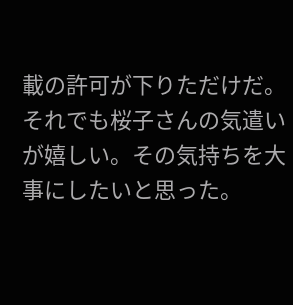載の許可が下りただけだ。
それでも桜子さんの気遣いが嬉しい。その気持ちを大事にしたいと思った。